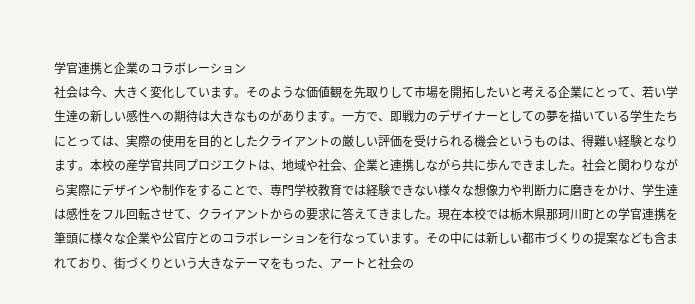学官連携と企業のコラボレーション
社会は今、大きく変化しています。そのような価値観を先取りして市場を開拓したいと考える企業にとって、若い学生達の新しい感性への期待は大きなものがあります。一方で、即戦力のデザイナーとしての夢を描いている学生たちにとっては、実際の使用を目的としたクライアントの厳しい評価を受けられる機会というものは、得難い経験となります。本校の産学官共同プロジエクトは、地域や社会、企業と連携しながら共に歩んできました。社会と関わりながら実際にデザインや制作をすることで、専門学校教育では経験できない様々な想像力や判断力に磨きをかけ、学生達は感性をフル回転させて、クライアントからの要求に答えてきました。現在本校では栃木県那珂川町との学官連携を筆頭に様々な企業や公官庁とのコラボレーションを行なっています。その中には新しい都市づくりの提案なども含まれており、街づくりという大きなテーマをもった、アートと社会の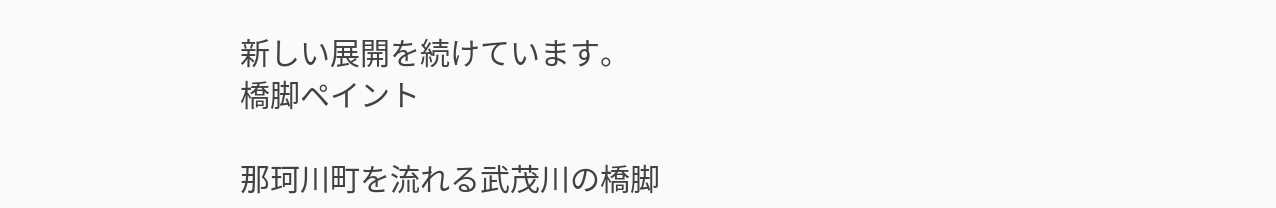新しい展開を続けています。
橋脚ペイント

那珂川町を流れる武茂川の橋脚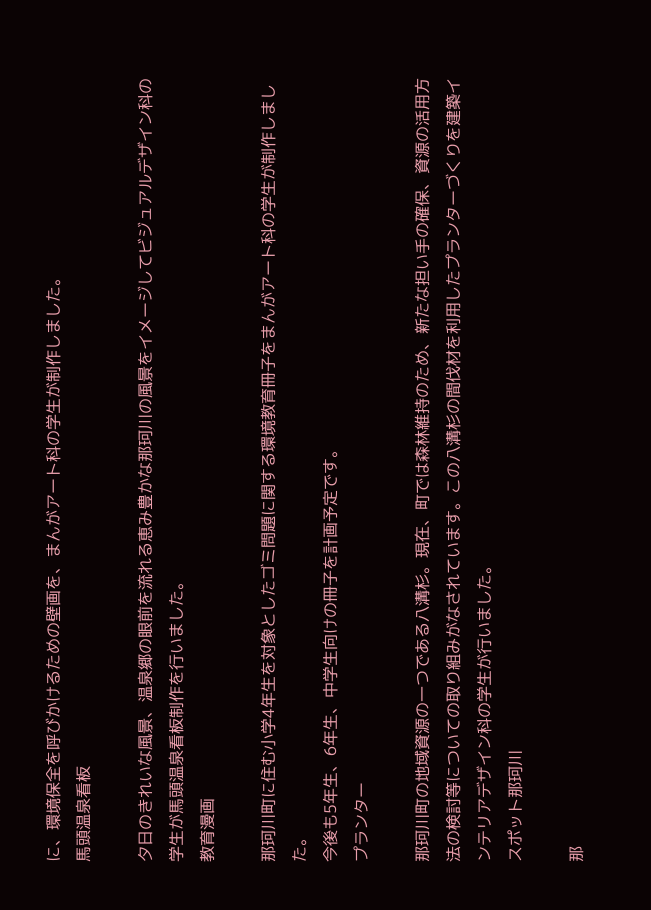に、環境保全を呼びかけるための壁画を、まんがアート科の学生が制作しました。
馬頭温泉看板

夕日のきれいな風景、温泉郷の眼前を流れる恵み豊かな那珂川の風景をイメージしてビジュアルデザイン科の学生が馬頭温泉看板制作を行いました。
教育漫画

那珂川町に住む小学4年生を対象としたゴミ問題に関する環境教育冊子をまんがアート科の学生が制作しました。
今後も5年生、6年生、中学生向けの冊子を計画予定です。
プランター

那珂川町の地域資源の一つである八溝杉。現在、町では森林維持のため、新たな担い手の確保、資源の活用方法の検討等についての取り組みがなされています。この八溝杉の間伐材を利用したプランターづくりを建築インテリアデザイン科の学生が行いました。
スポット那珂川

那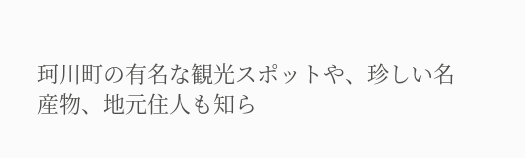珂川町の有名な観光スポットや、珍しい名産物、地元住人も知ら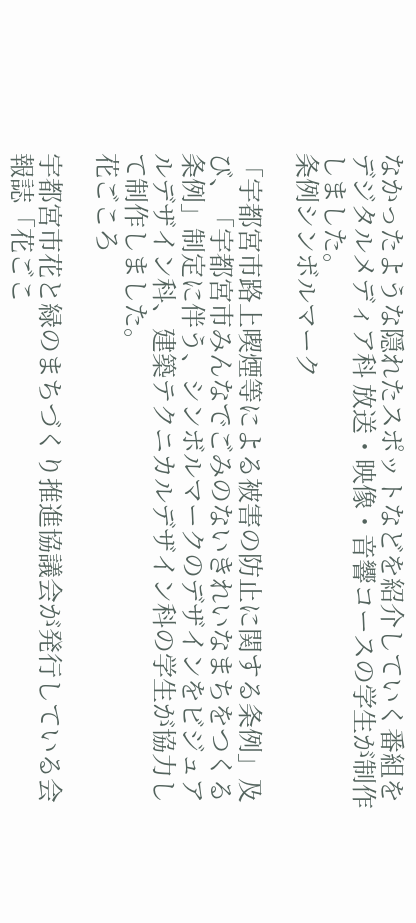なかったような隠れたスポットなどを紹介していく番組をデジタルメディア科 放送・映像・音響コースの学生が制作しました。
条例シンボルマーク

「宇都宮市路上喫煙等による被害の防止に関する条例」及び、「宇都宮市みんなでごみのないきれいなまちをつくる条例」制定に伴う、シンボルマークのデザインをビジュアルデザイン科、建築テクニカルデザイン科の学生が協力して制作しました。
花ごころ

宇都宮市花と緑のまちづくり推進協議会が発行している会報誌「花ごこ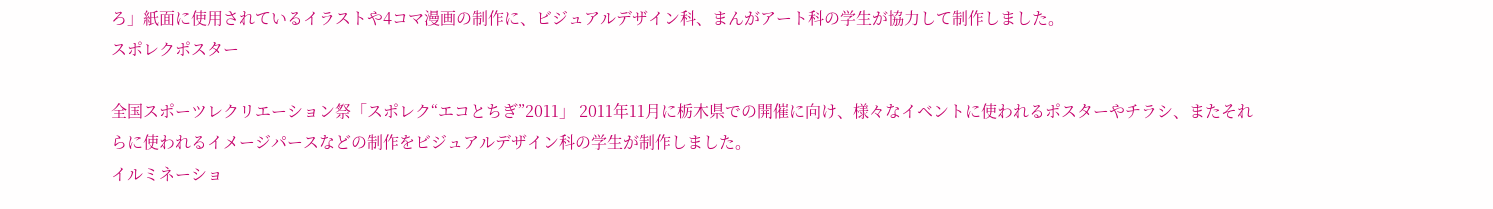ろ」紙面に使用されているイラストや4コマ漫画の制作に、ビジュアルデザイン科、まんがアート科の学生が協力して制作しました。
スポレクポスター

全国スポーツレクリエーション祭「スポレク“エコとちぎ”2011」 2011年11月に栃木県での開催に向け、様々なイベントに使われるポスターやチラシ、またそれらに使われるイメージパースなどの制作をビジュアルデザイン科の学生が制作しました。
イルミネーショ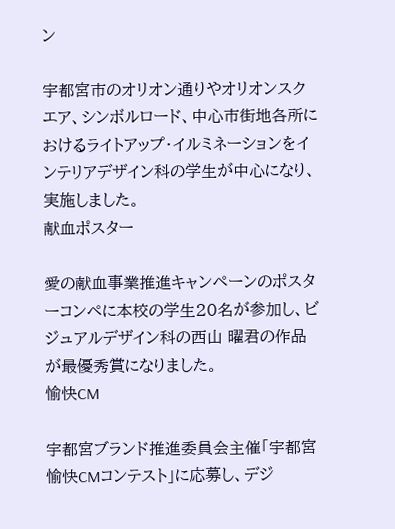ン

宇都宮市のオリオン通りやオリオンスクエア、シンボルロード、中心市街地各所におけるライトアップ・イルミネーションをインテリアデザイン科の学生が中心になり、実施しました。
献血ポスター

愛の献血事業推進キャンペーンのポスターコンペに本校の学生20名が参加し、ビジュアルデザイン科の西山 曜君の作品が最優秀賞になりました。
愉快CM

宇都宮ブランド推進委員会主催「宇都宮愉快CMコンテスト」に応募し、デジ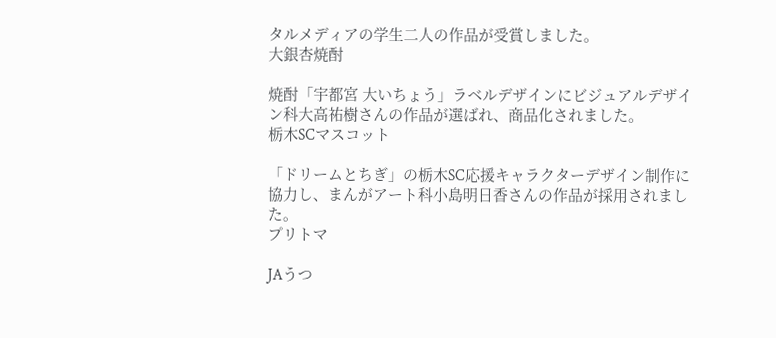タルメディアの学生二人の作品が受賞しました。
大銀杏焼酎

焼酎「宇都宮 大いちょう」ラベルデザインにビジュアルデザイン科大高祐樹さんの作品が選ばれ、商品化されました。
栃木SCマスコット

「ドリームとちぎ」の栃木SC応援キャラクターデザイン制作に協力し、まんがアート科小島明日香さんの作品が採用されました。
プリトマ

JAうつ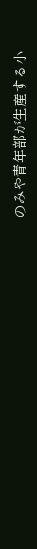のみや青年部が生産する小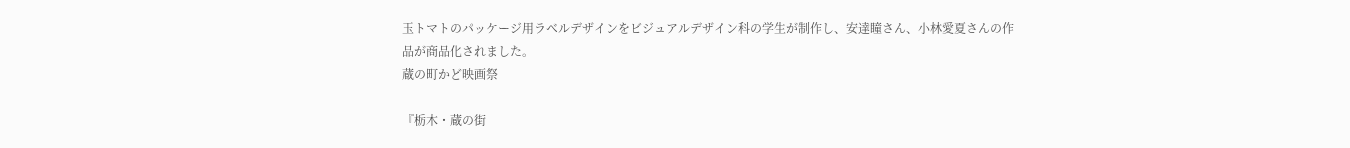玉トマトのパッケージ用ラベルデザインをビジュアルデザイン科の学生が制作し、安達瞳さん、小林愛夏さんの作品が商品化されました。
蔵の町かど映画祭

『栃木・蔵の街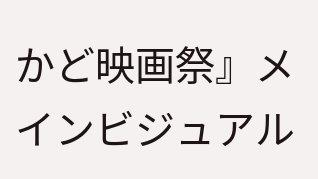かど映画祭』メインビジュアル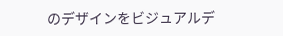のデザインをビジュアルデ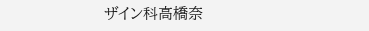ザイン科高橋奈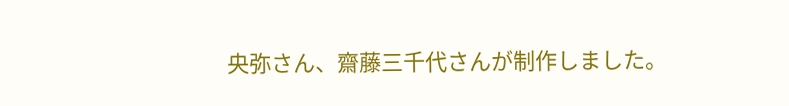央弥さん、齋藤三千代さんが制作しました。